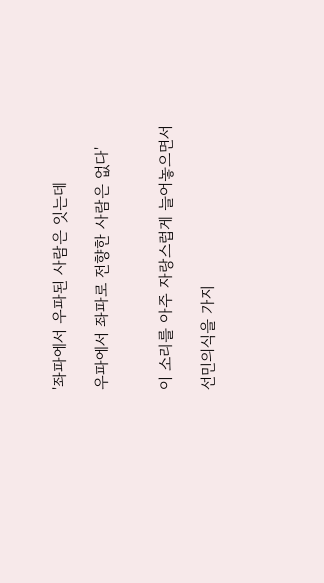'좌파에서 우파된 사람은 잇는데

우파에서 좌파로 전향한 사람은 없다'


이 소리를 아주 자랑스럽게 늘어놓으면서

선민의식을 가지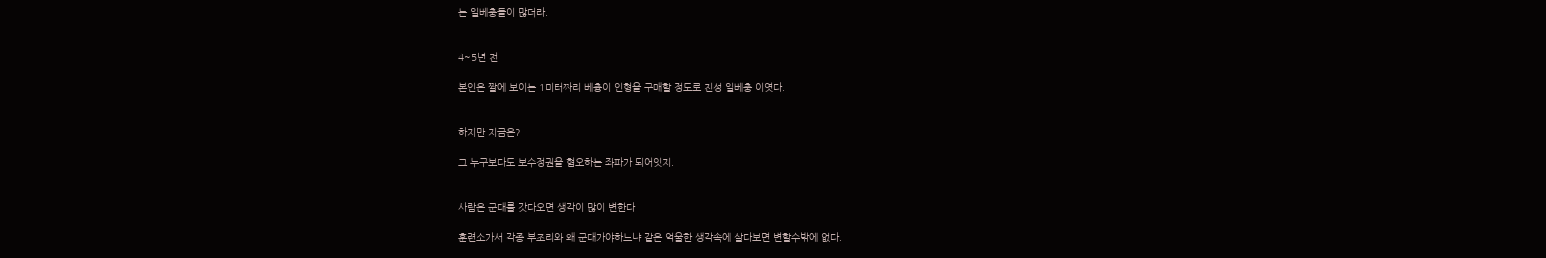는 일베충들이 많더라.


4~5년 전

본인은 짤에 보이는 1미터짜리 베츙이 인형을 구매할 정도로 진성 일베충 이엿다.


하지만 지금은?

그 누구보다도 보수정권을 혐오하는 좌파가 되어잇지.


사람은 군대를 갓다오면 생각이 많이 변한다

훈련소가서 각종 부조리와 왜 군대가야하느냐 같은 억울한 생각속에 살다보면 변할수밖에 없다.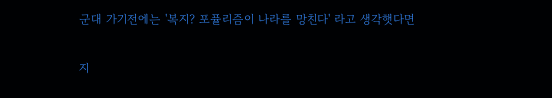군대 가기전에는 '복지? 포퓰리즘이 나라를 망친다' 라고 생각햇다면

지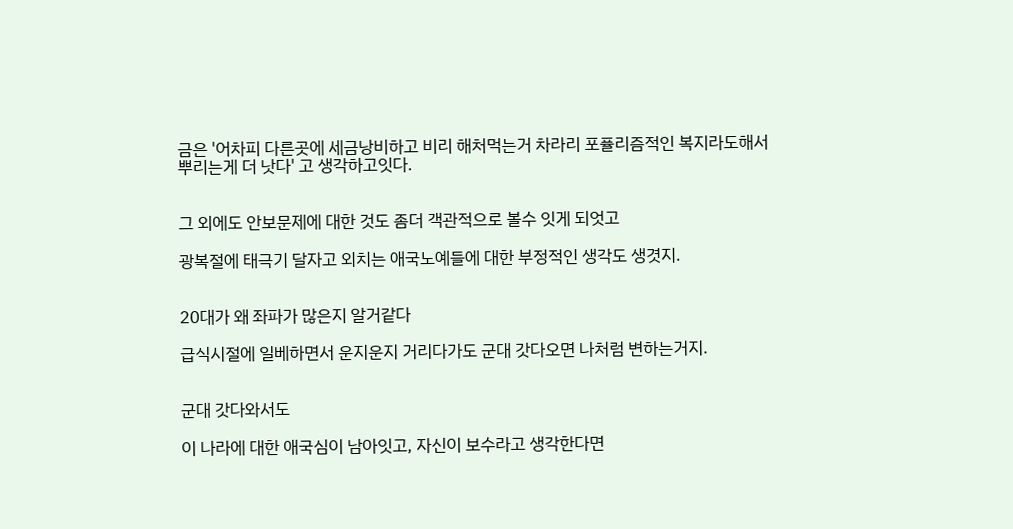금은 '어차피 다른곳에 세금낭비하고 비리 해처먹는거 차라리 포퓰리즘적인 복지라도해서 뿌리는게 더 낫다' 고 생각하고잇다.


그 외에도 안보문제에 대한 것도 좀더 객관적으로 볼수 잇게 되엇고

광복절에 태극기 달자고 외치는 애국노예들에 대한 부정적인 생각도 생겻지.


20대가 왜 좌파가 많은지 알거같다

급식시절에 일베하면서 운지운지 거리다가도 군대 갓다오면 나처럼 변하는거지.


군대 갓다와서도

이 나라에 대한 애국심이 남아잇고, 자신이 보수라고 생각한다면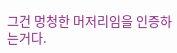그건 멍청한 머저리임을 인증하는거다.